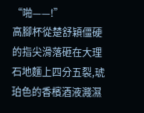“啪——!”
高腳杯從楚舒穎僵硬的指尖滑落砸在大理石地麵上四分五裂,琥珀色的香檳酒液濺濕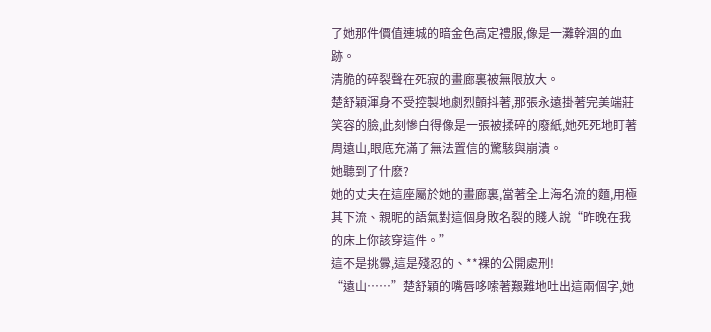了她那件價值連城的暗金色高定禮服,像是一灘幹涸的血跡。
清脆的碎裂聲在死寂的畫廊裏被無限放大。
楚舒穎渾身不受控製地劇烈顫抖著,那張永遠掛著完美端莊笑容的臉,此刻慘白得像是一張被揉碎的廢紙,她死死地盯著周遠山,眼底充滿了無法置信的驚駭與崩潰。
她聽到了什麽?
她的丈夫在這座屬於她的畫廊裏,當著全上海名流的麵,用極其下流、親昵的語氣對這個身敗名裂的賤人說“昨晚在我的床上你該穿這件。”
這不是挑釁,這是殘忍的、**裸的公開處刑!
“遠山……”楚舒穎的嘴唇哆嗦著艱難地吐出這兩個字,她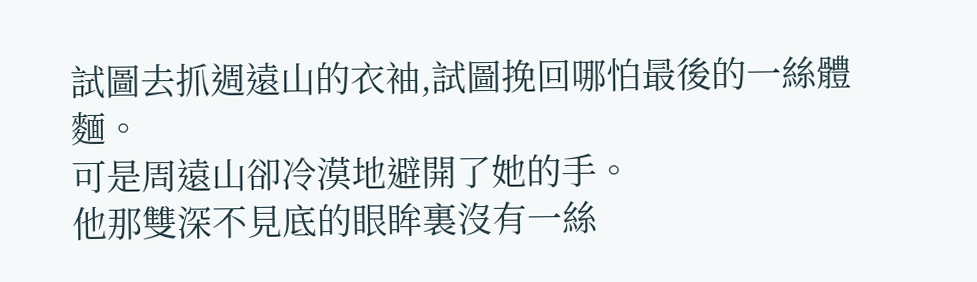試圖去抓週遠山的衣袖,試圖挽回哪怕最後的一絲體麵。
可是周遠山卻冷漠地避開了她的手。
他那雙深不見底的眼眸裏沒有一絲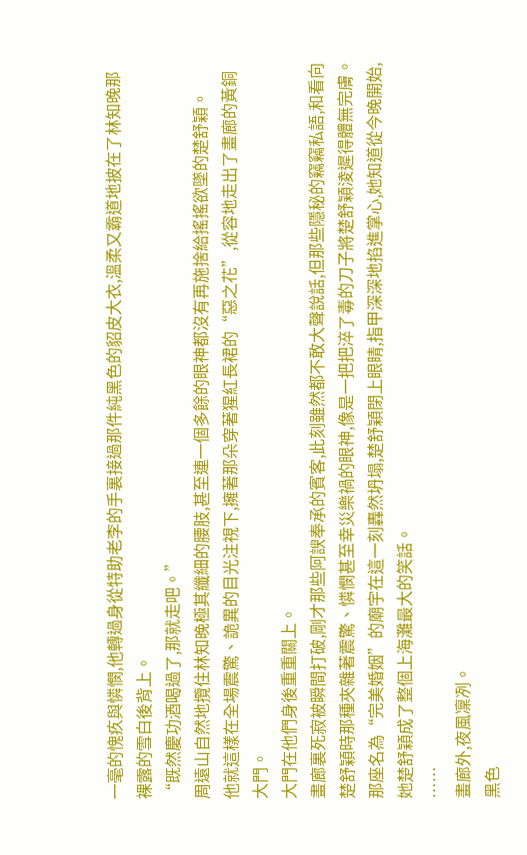一毫的愧疚與憐憫,他轉過身從特助老李的手裏接過那件純黑色的貂皮大衣,溫柔又霸道地披在了林知晚那裸露的雪白後背上。
“既然慶功酒喝過了,那就走吧。”
周遠山自然地攬住林知晚極其纖細的腰肢,甚至連一個多餘的眼神都沒有再施捨給搖搖欲墜的楚舒穎。
他就這樣在全場震驚、詭異的目光注視下,擁著那朵穿著猩紅長裙的“惡之花”,從容地走出了畫廊的黃銅大門。
大門在他們身後重重關上。
畫廊裏死寂被瞬間打破,剛才那些阿諛奉承的賓客,此刻雖然都不敢大聲說話,但那些隱秘的竊竊私語,和看向楚舒穎時那種夾雜著震驚、憐憫甚至幸災樂禍的眼神,像是一把把淬了毒的刀子將楚舒穎淩遲得體無完膚。
那座名為“完美婚姻”的廟宇在這一刻轟然坍塌,楚舒穎閉上眼睛,指甲深深地掐進掌心,她知道從今晚開始,她楚舒穎成了整個上海灘最大的笑話。
……
畫廊外,夜風凜冽。
黑色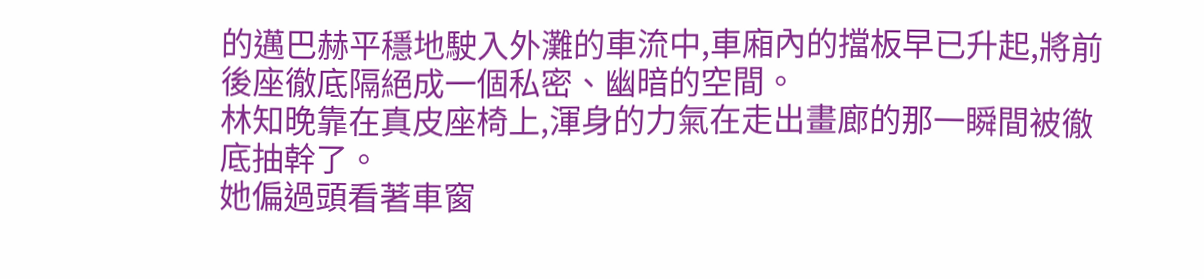的邁巴赫平穩地駛入外灘的車流中,車廂內的擋板早已升起,將前後座徹底隔絕成一個私密、幽暗的空間。
林知晚靠在真皮座椅上,渾身的力氣在走出畫廊的那一瞬間被徹底抽幹了。
她偏過頭看著車窗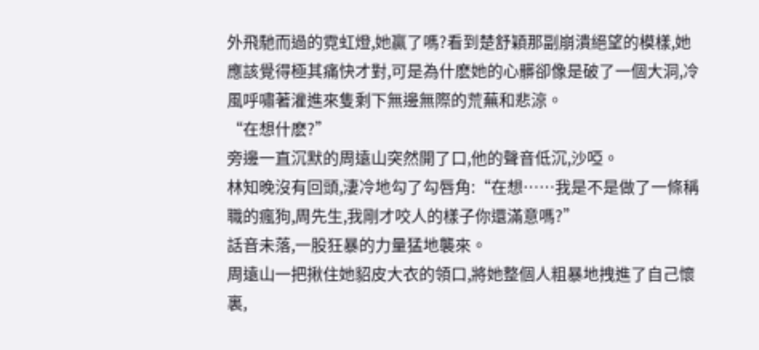外飛馳而過的霓虹燈,她贏了嗎?看到楚舒穎那副崩潰絕望的模樣,她應該覺得極其痛快才對,可是為什麽她的心髒卻像是破了一個大洞,冷風呼嘯著灌進來隻剩下無邊無際的荒蕪和悲涼。
“在想什麽?”
旁邊一直沉默的周遠山突然開了口,他的聲音低沉,沙啞。
林知晚沒有回頭,淒冷地勾了勾唇角:“在想……我是不是做了一條稱職的瘋狗,周先生,我剛才咬人的樣子你還滿意嗎?”
話音未落,一股狂暴的力量猛地襲來。
周遠山一把揪住她貂皮大衣的領口,將她整個人粗暴地拽進了自己懷裏,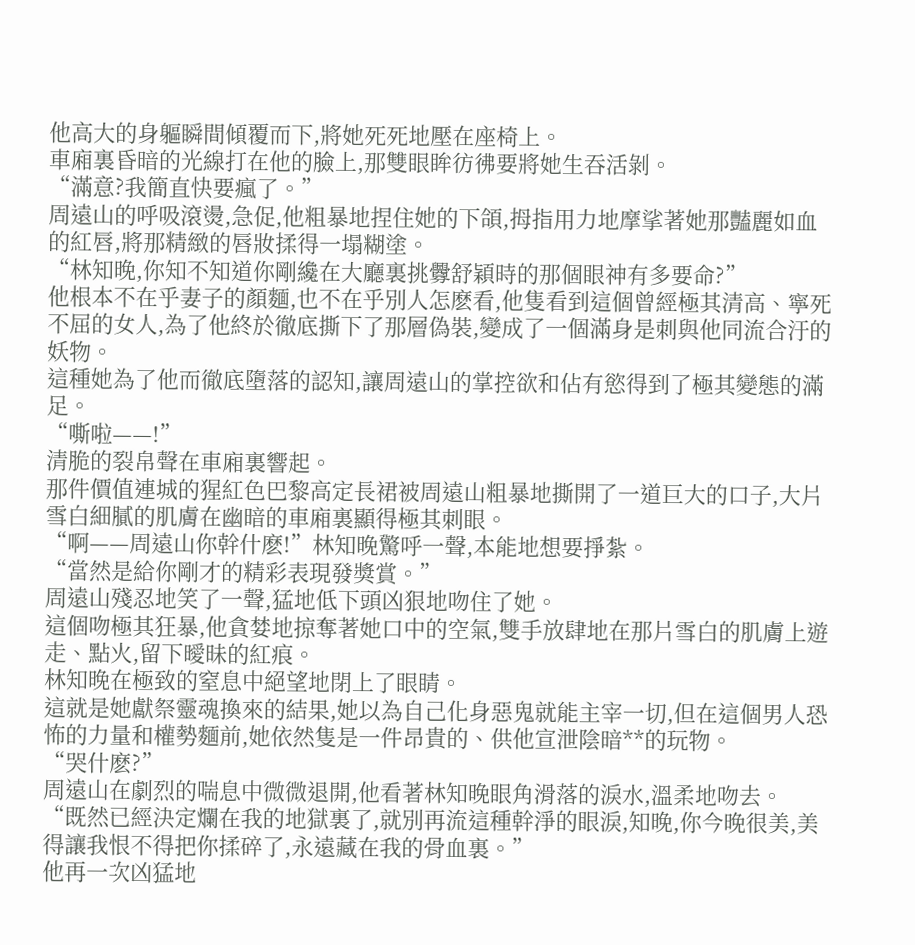他高大的身軀瞬間傾覆而下,將她死死地壓在座椅上。
車廂裏昏暗的光線打在他的臉上,那雙眼眸彷彿要將她生吞活剝。
“滿意?我簡直快要瘋了。”
周遠山的呼吸滾燙,急促,他粗暴地捏住她的下頜,拇指用力地摩挲著她那豔麗如血的紅唇,將那精緻的唇妝揉得一塌糊塗。
“林知晚,你知不知道你剛纔在大廳裏挑釁舒穎時的那個眼神有多要命?”
他根本不在乎妻子的顏麵,也不在乎別人怎麽看,他隻看到這個曾經極其清高、寧死不屈的女人,為了他終於徹底撕下了那層偽裝,變成了一個滿身是刺與他同流合汙的妖物。
這種她為了他而徹底墮落的認知,讓周遠山的掌控欲和佔有慾得到了極其變態的滿足。
“嘶啦——!”
清脆的裂帛聲在車廂裏響起。
那件價值連城的猩紅色巴黎高定長裙被周遠山粗暴地撕開了一道巨大的口子,大片雪白細膩的肌膚在幽暗的車廂裏顯得極其刺眼。
“啊——周遠山你幹什麽!”林知晚驚呼一聲,本能地想要掙紮。
“當然是給你剛才的精彩表現發獎賞。”
周遠山殘忍地笑了一聲,猛地低下頭凶狠地吻住了她。
這個吻極其狂暴,他貪婪地掠奪著她口中的空氣,雙手放肆地在那片雪白的肌膚上遊走、點火,留下曖昧的紅痕。
林知晚在極致的窒息中絕望地閉上了眼睛。
這就是她獻祭靈魂換來的結果,她以為自己化身惡鬼就能主宰一切,但在這個男人恐怖的力量和權勢麵前,她依然隻是一件昂貴的、供他宣泄陰暗**的玩物。
“哭什麽?”
周遠山在劇烈的喘息中微微退開,他看著林知晚眼角滑落的淚水,溫柔地吻去。
“既然已經決定爛在我的地獄裏了,就別再流這種幹淨的眼淚,知晚,你今晚很美,美得讓我恨不得把你揉碎了,永遠藏在我的骨血裏。”
他再一次凶猛地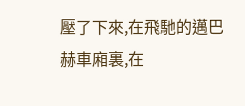壓了下來,在飛馳的邁巴赫車廂裏,在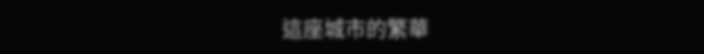這座城市的繁華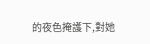的夜色掩護下,對她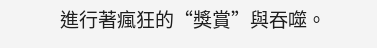進行著瘋狂的“獎賞”與吞噬。